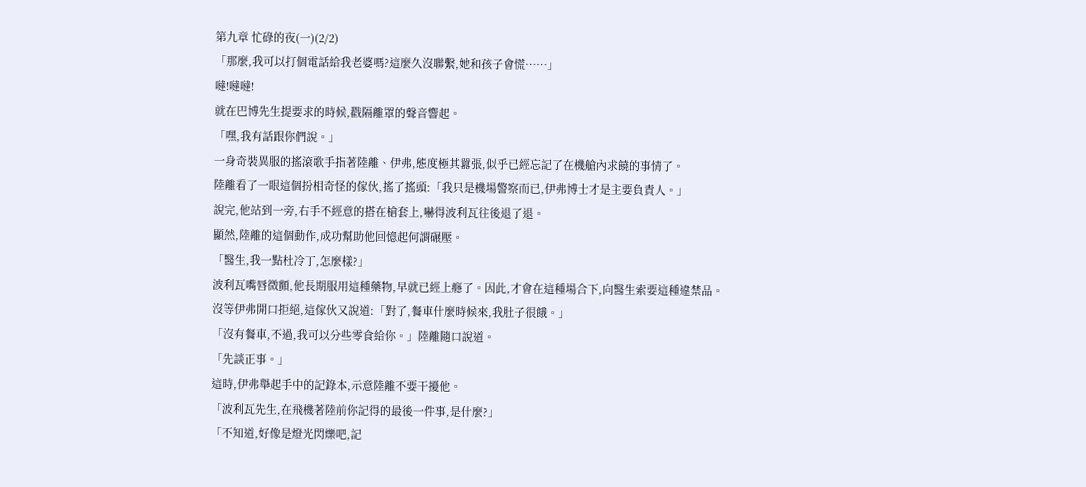第九章 忙碌的夜(一)(2/2)
「那麼,我可以打個電話給我老婆嗎?這麼久沒聯繫,她和孩子會慌……」
噠!噠噠!
就在巴博先生提要求的時候,戳隔離罩的聲音響起。
「嘿,我有話跟你們說。」
一身奇裝異服的搖滾歌手指著陸離、伊弗,態度極其囂張,似乎已經忘記了在機艙內求饒的事情了。
陸離看了一眼這個扮相奇怪的傢伙,搖了搖頭:「我只是機場警察而已,伊弗博士才是主要負責人。」
說完,他站到一旁,右手不經意的搭在槍套上,嚇得波利瓦往後退了退。
顯然,陸離的這個動作,成功幫助他回憶起何謂碾壓。
「醫生,我一點杜冷丁,怎麼樣?」
波利瓦嘴唇微顫,他長期服用這種藥物,早就已經上癮了。因此,才會在這種場合下,向醫生索要這種違禁品。
沒等伊弗開口拒絕,這傢伙又說道:「對了,餐車什麼時候來,我肚子很餓。」
「沒有餐車,不過,我可以分些零食給你。」陸離隨口說道。
「先談正事。」
這時,伊弗舉起手中的記錄本,示意陸離不要干擾他。
「波利瓦先生,在飛機著陸前你記得的最後一件事,是什麼?」
「不知道,好像是燈光閃爍吧,記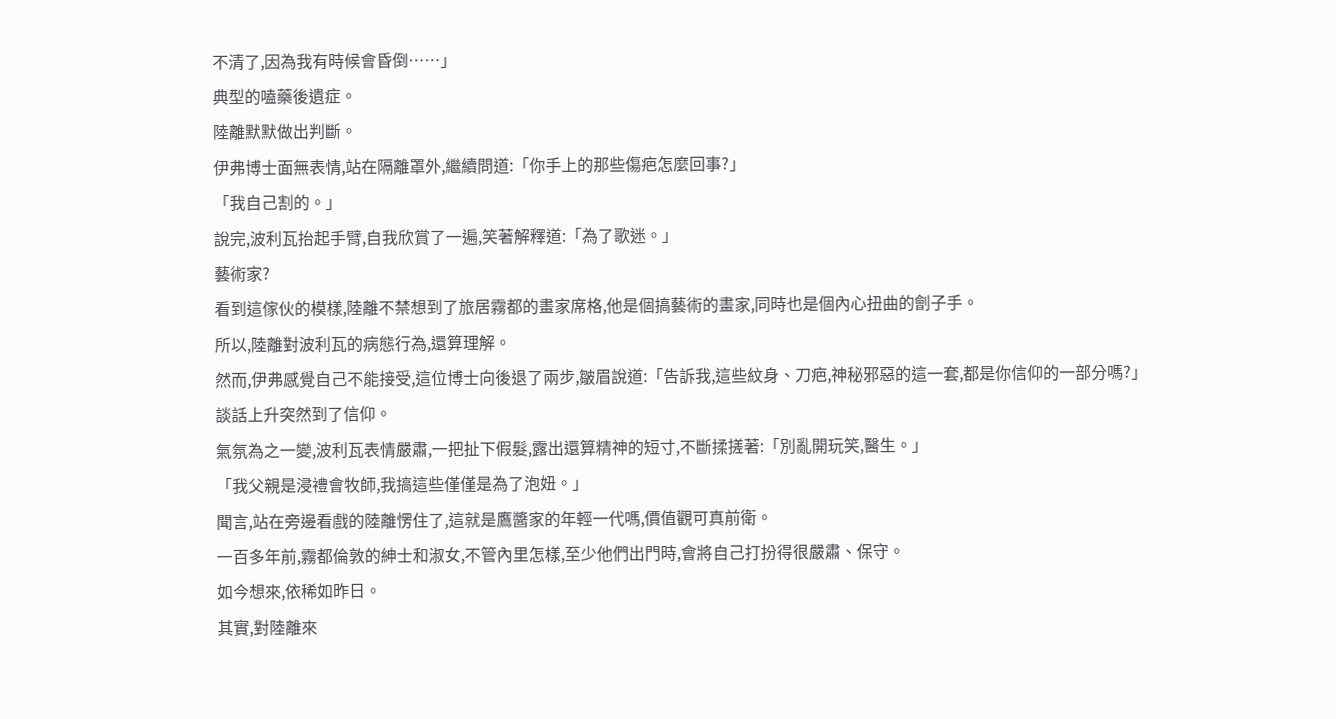不清了,因為我有時候會昏倒……」
典型的嗑藥後遺症。
陸離默默做出判斷。
伊弗博士面無表情,站在隔離罩外,繼續問道:「你手上的那些傷疤怎麼回事?」
「我自己割的。」
說完,波利瓦抬起手臂,自我欣賞了一遍,笑著解釋道:「為了歌迷。」
藝術家?
看到這傢伙的模樣,陸離不禁想到了旅居霧都的畫家席格,他是個搞藝術的畫家,同時也是個內心扭曲的劊子手。
所以,陸離對波利瓦的病態行為,還算理解。
然而,伊弗感覺自己不能接受,這位博士向後退了兩步,皺眉說道:「告訴我,這些紋身、刀疤,神秘邪惡的這一套,都是你信仰的一部分嗎?」
談話上升突然到了信仰。
氣氛為之一變,波利瓦表情嚴肅,一把扯下假髮,露出還算精神的短寸,不斷揉搓著:「別亂開玩笑,醫生。」
「我父親是浸禮會牧師,我搞這些僅僅是為了泡妞。」
聞言,站在旁邊看戲的陸離愣住了,這就是鷹醬家的年輕一代嗎,價值觀可真前衛。
一百多年前,霧都倫敦的紳士和淑女,不管內里怎樣,至少他們出門時,會將自己打扮得很嚴肅、保守。
如今想來,依稀如昨日。
其實,對陸離來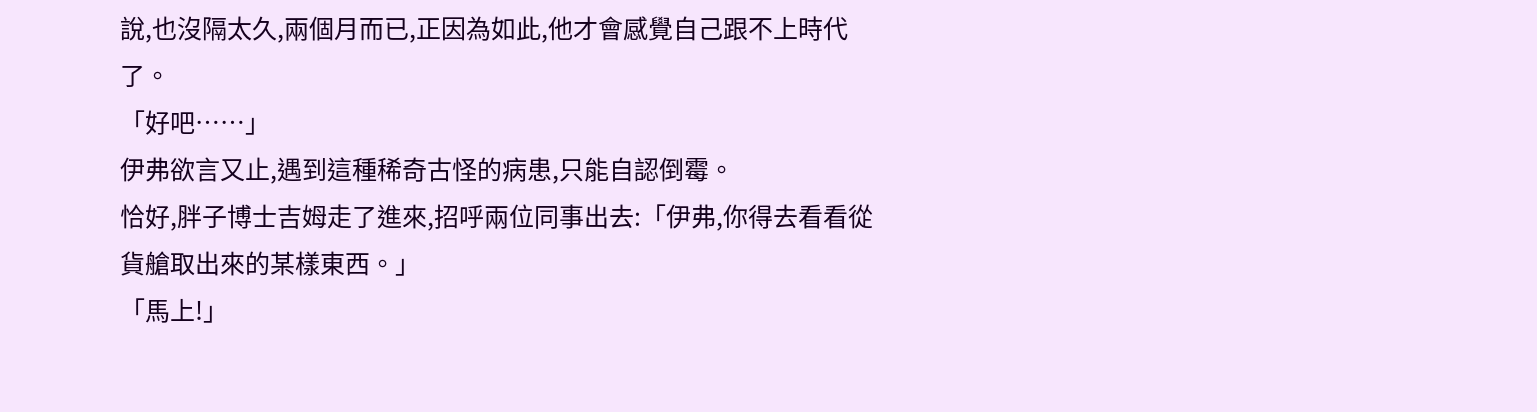說,也沒隔太久,兩個月而已,正因為如此,他才會感覺自己跟不上時代了。
「好吧……」
伊弗欲言又止,遇到這種稀奇古怪的病患,只能自認倒霉。
恰好,胖子博士吉姆走了進來,招呼兩位同事出去:「伊弗,你得去看看從貨艙取出來的某樣東西。」
「馬上!」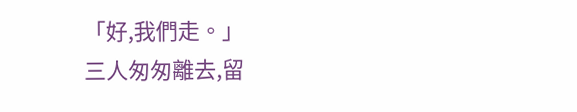「好,我們走。」
三人匆匆離去,留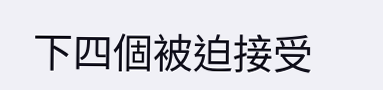下四個被迫接受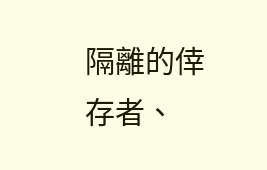隔離的倖存者、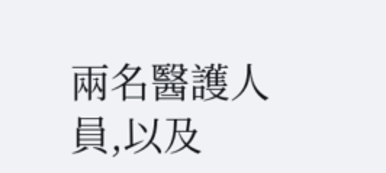兩名醫護人員,以及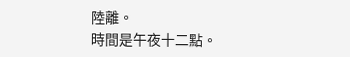陸離。
時間是午夜十二點。